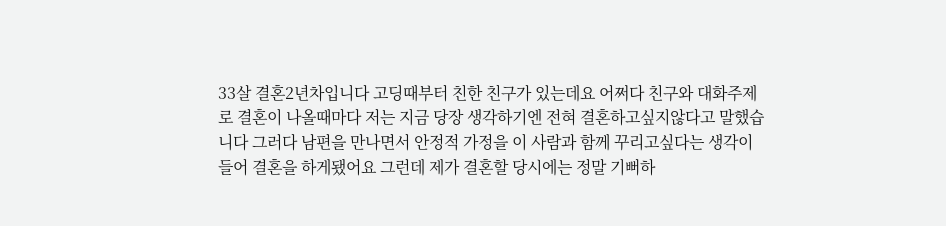33살 결혼2년차입니다 고딩때부터 친한 친구가 있는데요 어쩌다 친구와 대화주제로 결혼이 나올때마다 저는 지금 당장 생각하기엔 전혀 결혼하고싶지않다고 말했습니다 그러다 남편을 만나면서 안정적 가정을 이 사람과 함께 꾸리고싶다는 생각이 들어 결혼을 하게됐어요 그런데 제가 결혼할 당시에는 정말 기뻐하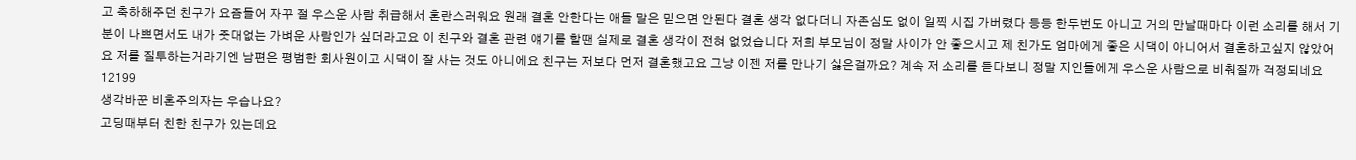고 축하해주던 친구가 요즘들어 자꾸 절 우스운 사람 취급해서 혼란스러워요 원래 결혼 안한다는 애들 말은 믿으면 안된다 결혼 생각 없다더니 자존심도 없이 일찍 시집 가버렸다 등등 한두번도 아니고 거의 만날때마다 이런 소리를 해서 기분이 나쁘면서도 내가 줏대없는 가벼운 사람인가 싶더라고요 이 친구와 결혼 관련 얘기를 할땐 실제로 결혼 생각이 전혀 없었습니다 저희 부모님이 정말 사이가 안 좋으시고 제 친가도 엄마에게 좋은 시댁이 아니어서 결혼하고싶지 않았어요 저를 질투하는거라기엔 남편은 평범한 회사원이고 시댁이 잘 사는 것도 아니에요 친구는 저보다 먼저 결혼했고요 그냥 이젠 저를 만나기 싫은걸까요? 계속 저 소리를 듣다보니 정말 지인들에게 우스운 사람으로 비춰질까 걱정되네요12199
생각바꾼 비혼주의자는 우습나요?
고딩때부터 친한 친구가 있는데요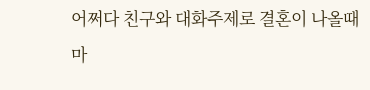어쩌다 친구와 대화주제로 결혼이 나올때마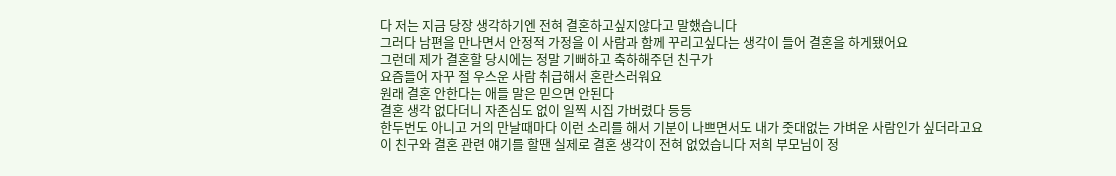다 저는 지금 당장 생각하기엔 전혀 결혼하고싶지않다고 말했습니다
그러다 남편을 만나면서 안정적 가정을 이 사람과 함께 꾸리고싶다는 생각이 들어 결혼을 하게됐어요
그런데 제가 결혼할 당시에는 정말 기뻐하고 축하해주던 친구가
요즘들어 자꾸 절 우스운 사람 취급해서 혼란스러워요
원래 결혼 안한다는 애들 말은 믿으면 안된다
결혼 생각 없다더니 자존심도 없이 일찍 시집 가버렸다 등등
한두번도 아니고 거의 만날때마다 이런 소리를 해서 기분이 나쁘면서도 내가 줏대없는 가벼운 사람인가 싶더라고요
이 친구와 결혼 관련 얘기를 할땐 실제로 결혼 생각이 전혀 없었습니다 저희 부모님이 정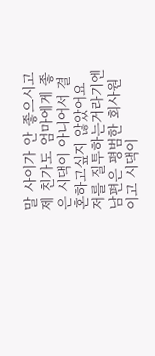말 사이가 안 좋으시고 제 친가도 엄마에게 좋은 시댁이 아니어서 결혼하고싶지 않았어요
저를 질투하는거라기엔 남편은 평범한 회사원이고 시댁이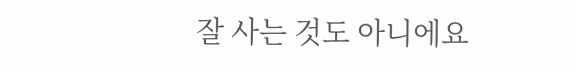잘 사는 것도 아니에요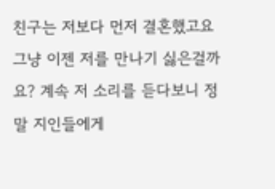친구는 저보다 먼저 결혼했고요
그냥 이젠 저를 만나기 싫은걸까요? 계속 저 소리를 듣다보니 정말 지인들에게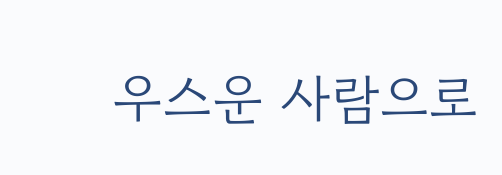우스운 사람으로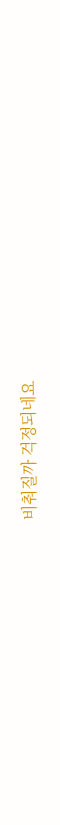비춰질까 걱정되네요